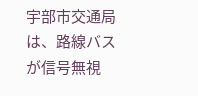宇部市交通局は、路線バスが信号無視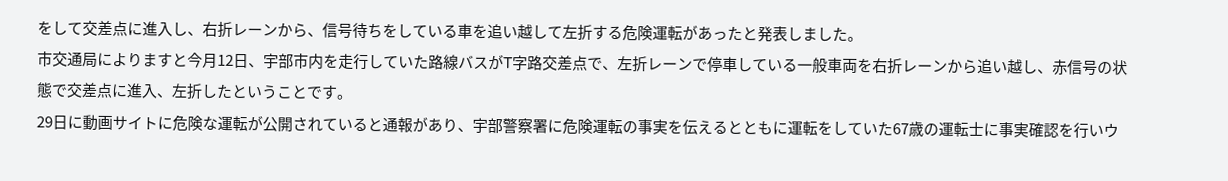をして交差点に進入し、右折レーンから、信号待ちをしている車を追い越して左折する危険運転があったと発表しました。
市交通局によりますと今月12日、宇部市内を走行していた路線バスがT字路交差点で、左折レーンで停車している一般車両を右折レーンから追い越し、赤信号の状態で交差点に進入、左折したということです。
29日に動画サイトに危険な運転が公開されていると通報があり、宇部警察署に危険運転の事実を伝えるとともに運転をしていた67歳の運転士に事実確認を行いウ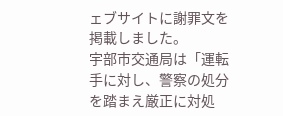ェブサイトに謝罪文を掲載しました。
宇部市交通局は「運転手に対し、警察の処分を踏まえ厳正に対処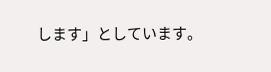します」としています。